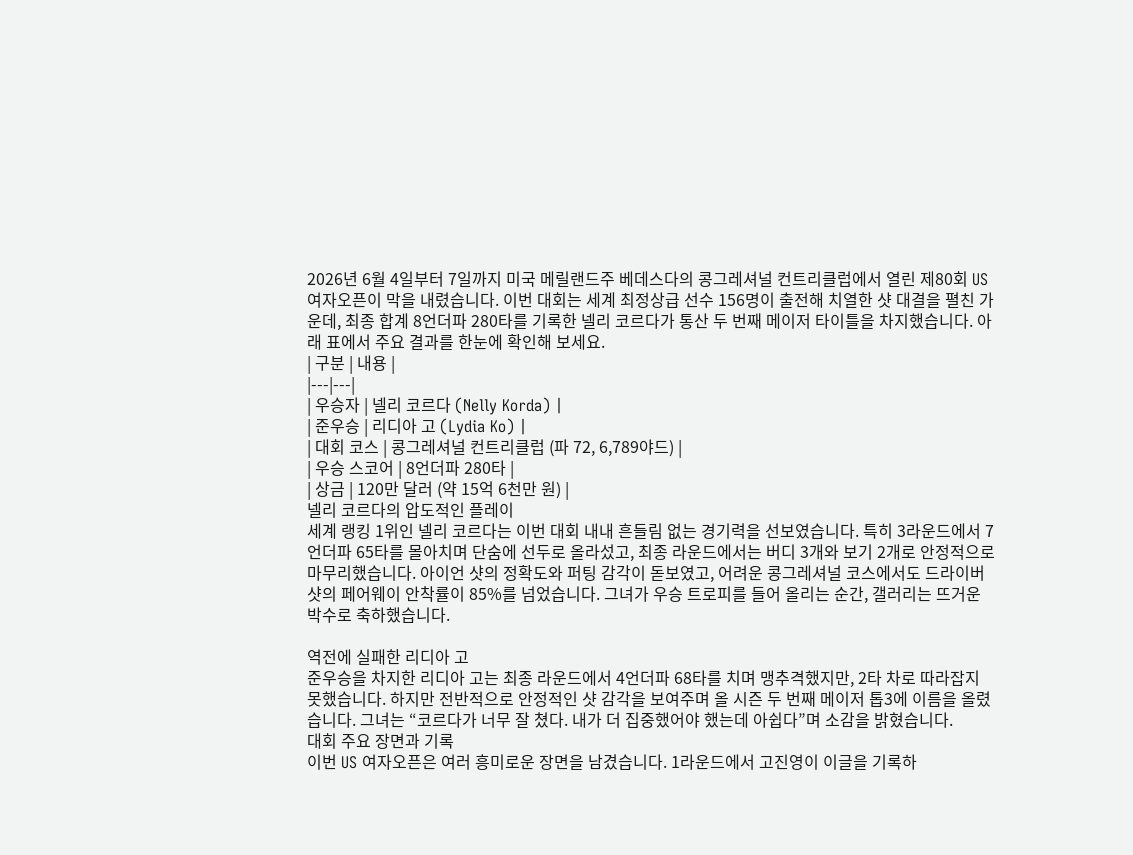2026년 6월 4일부터 7일까지 미국 메릴랜드주 베데스다의 콩그레셔널 컨트리클럽에서 열린 제80회 US 여자오픈이 막을 내렸습니다. 이번 대회는 세계 최정상급 선수 156명이 출전해 치열한 샷 대결을 펼친 가운데, 최종 합계 8언더파 280타를 기록한 넬리 코르다가 통산 두 번째 메이저 타이틀을 차지했습니다. 아래 표에서 주요 결과를 한눈에 확인해 보세요.
| 구분 | 내용 |
|---|---|
| 우승자 | 넬리 코르다 (Nelly Korda) |
| 준우승 | 리디아 고 (Lydia Ko) |
| 대회 코스 | 콩그레셔널 컨트리클럽 (파 72, 6,789야드) |
| 우승 스코어 | 8언더파 280타 |
| 상금 | 120만 달러 (약 15억 6천만 원) |
넬리 코르다의 압도적인 플레이
세계 랭킹 1위인 넬리 코르다는 이번 대회 내내 흔들림 없는 경기력을 선보였습니다. 특히 3라운드에서 7언더파 65타를 몰아치며 단숨에 선두로 올라섰고, 최종 라운드에서는 버디 3개와 보기 2개로 안정적으로 마무리했습니다. 아이언 샷의 정확도와 퍼팅 감각이 돋보였고, 어려운 콩그레셔널 코스에서도 드라이버 샷의 페어웨이 안착률이 85%를 넘었습니다. 그녀가 우승 트로피를 들어 올리는 순간, 갤러리는 뜨거운 박수로 축하했습니다.

역전에 실패한 리디아 고
준우승을 차지한 리디아 고는 최종 라운드에서 4언더파 68타를 치며 맹추격했지만, 2타 차로 따라잡지 못했습니다. 하지만 전반적으로 안정적인 샷 감각을 보여주며 올 시즌 두 번째 메이저 톱3에 이름을 올렸습니다. 그녀는 “코르다가 너무 잘 쳤다. 내가 더 집중했어야 했는데 아쉽다”며 소감을 밝혔습니다.
대회 주요 장면과 기록
이번 US 여자오픈은 여러 흥미로운 장면을 남겼습니다. 1라운드에서 고진영이 이글을 기록하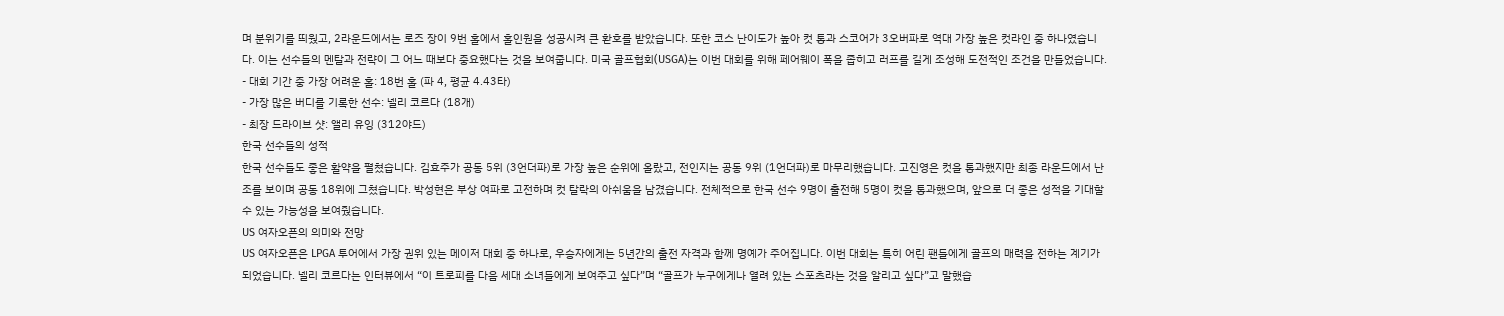며 분위기를 띄웠고, 2라운드에서는 로즈 장이 9번 홀에서 홀인원을 성공시켜 큰 환호를 받았습니다. 또한 코스 난이도가 높아 컷 통과 스코어가 3오버파로 역대 가장 높은 컷라인 중 하나였습니다. 이는 선수들의 멘탈과 전략이 그 어느 때보다 중요했다는 것을 보여줍니다. 미국 골프협회(USGA)는 이번 대회를 위해 페어웨이 폭을 좁히고 러프를 길게 조성해 도전적인 조건을 만들었습니다.
- 대회 기간 중 가장 어려운 홀: 18번 홀 (파 4, 평균 4.43타)
- 가장 많은 버디를 기록한 선수: 넬리 코르다 (18개)
- 최장 드라이브 샷: 앨리 유잉 (312야드)
한국 선수들의 성적
한국 선수들도 좋은 활약을 펼쳤습니다. 김효주가 공동 5위 (3언더파)로 가장 높은 순위에 올랐고, 전인지는 공동 9위 (1언더파)로 마무리했습니다. 고진영은 컷을 통과했지만 최종 라운드에서 난조를 보이며 공동 18위에 그쳤습니다. 박성현은 부상 여파로 고전하며 컷 탈락의 아쉬움을 남겼습니다. 전체적으로 한국 선수 9명이 출전해 5명이 컷을 통과했으며, 앞으로 더 좋은 성적을 기대할 수 있는 가능성을 보여줬습니다.
US 여자오픈의 의미와 전망
US 여자오픈은 LPGA 투어에서 가장 권위 있는 메이저 대회 중 하나로, 우승자에게는 5년간의 출전 자격과 함께 명예가 주어집니다. 이번 대회는 특히 어린 팬들에게 골프의 매력을 전하는 계기가 되었습니다. 넬리 코르다는 인터뷰에서 “이 트로피를 다음 세대 소녀들에게 보여주고 싶다”며 “골프가 누구에게나 열려 있는 스포츠라는 것을 알리고 싶다”고 말했습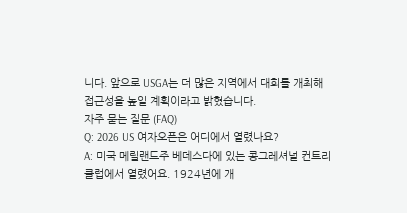니다. 앞으로 USGA는 더 많은 지역에서 대회를 개최해 접근성을 높일 계획이라고 밝혔습니다.
자주 묻는 질문 (FAQ)
Q: 2026 US 여자오픈은 어디에서 열렸나요?
A: 미국 메릴랜드주 베데스다에 있는 콩그레셔널 컨트리클럽에서 열렸어요. 1924년에 개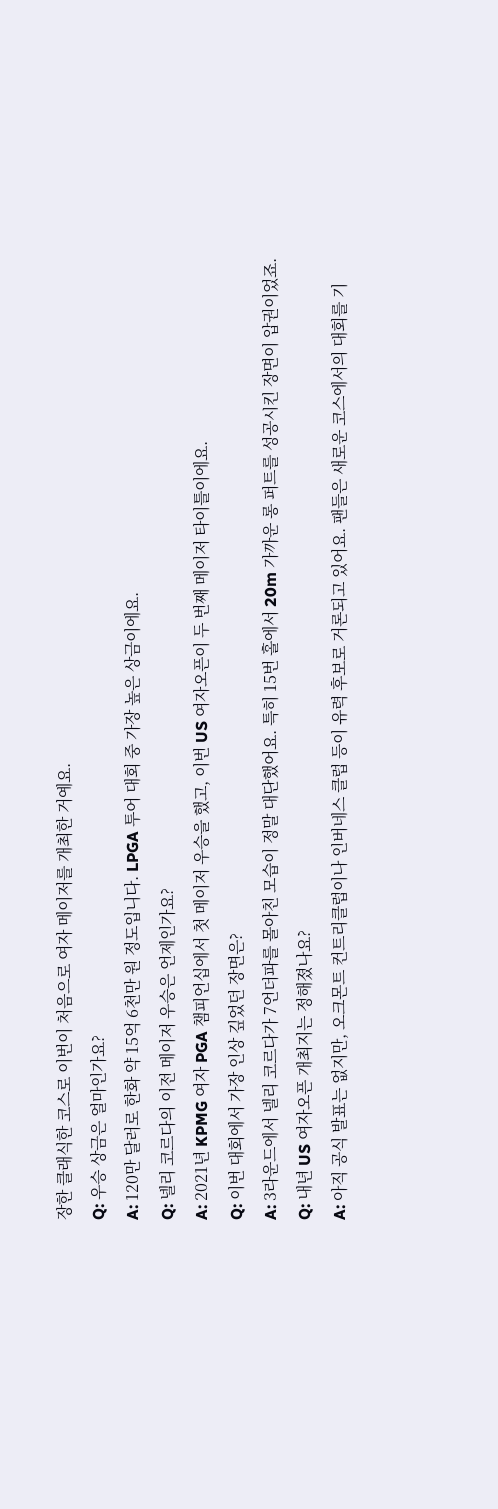장한 클래식한 코스로 이번이 처음으로 여자 메이저를 개최한 거예요.
Q: 우승 상금은 얼마인가요?
A: 120만 달러로 한화 약 15억 6천만 원 정도입니다. LPGA 투어 대회 중 가장 높은 상금이에요.
Q: 넬리 코르다의 이전 메이저 우승은 언제인가요?
A: 2021년 KPMG 여자 PGA 챔피언십에서 첫 메이저 우승을 했고, 이번 US 여자오픈이 두 번째 메이저 타이틀이에요.
Q: 이번 대회에서 가장 인상 깊었던 장면은?
A: 3라운드에서 넬리 코르다가 7언더파를 몰아친 모습이 정말 대단했어요. 특히 15번 홀에서 20m 가까운 롱 퍼트를 성공시킨 장면이 압권이었죠.
Q: 내년 US 여자오픈 개최지는 정해졌나요?
A: 아직 공식 발표는 없지만, 오크몬트 컨트리클럽이나 인버네스 클럽 등이 유력 후보로 거론되고 있어요. 팬들은 새로운 코스에서의 대회를 기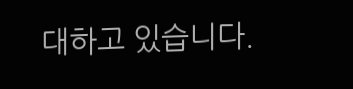대하고 있습니다.